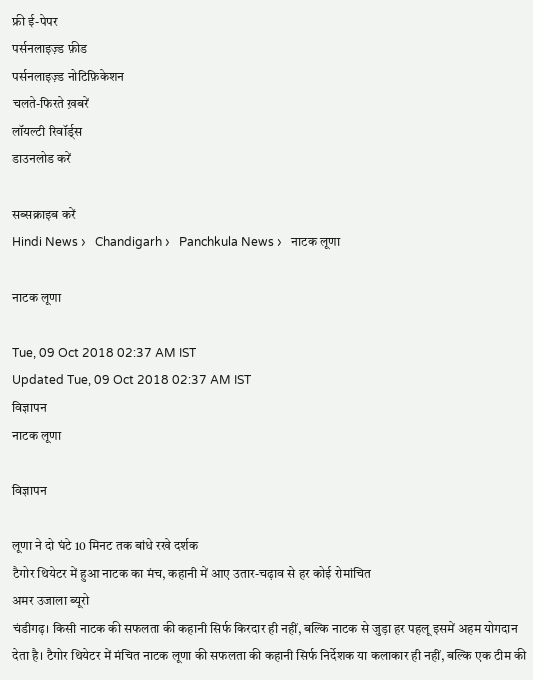फ्री ई-पेपर
पर्सनलाइज़्ड फ़ीड
पर्सनलाइज़्ड नोटिफ़िकेशन
चलते-फिरते ख़बरें
लॉयल्टी रिवॉर्ड्स
डाउनलोड करें

सब्सक्राइब करें
Hindi News ›   Chandigarh ›   Panchkula News ›   नाटक लूणा

नाटक लूणा

Tue, 09 Oct 2018 02:37 AM IST
Updated Tue, 09 Oct 2018 02:37 AM IST
विज्ञापन
नाटक लूणा

विज्ञापन

लूणा ने दो घंटे 10 मिनट तक बांधे रखे दर्शक
टैगोर थियेटर में हुआ नाटक का मंच, कहानी में आए उतार-चढ़ाव से हर कोई रोमांचित
अमर उजाला ब्यूरो
चंडीगढ़। किसी नाटक की सफलता की कहानी सिर्फ किरदार ही नहीं, बल्कि नाटक से जुड़ा हर पहलू इसमें अहम योगदान देता है। टैगोर थियेटर में मंचित नाटक लूणा की सफलता की कहानी सिर्फ निर्देशक या कलाकार ही नहीं, बल्कि एक टीम की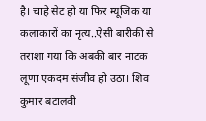है। चाहे सेट हो या फिर म्यूजिक या कलाकारों का नृत्य..ऐसी बारीकी से तराशा गया कि अबकी बार नाटक लूणा एकदम संजीव हो उठा। शिव कुमार बटालवी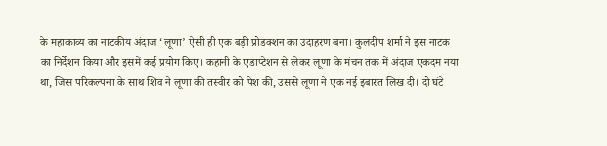के महाकाव्य का नाटकीय अंदाज ‘लूणा’ ऐसी ही एक बड़ी प्रोडक्शन का उदाहरण बना। कुलदीप शर्मा ने इस नाटक का निर्देशन किया और इसमें कई प्रयोग किए। कहानी के एडाप्टेशन से लेकर लूणा के मंचन तक में अंदाज एकदम नया था, जिस परिकल्पना के साथ शिव ने लूणा की तस्वीर को पेश की, उससे लूणा ने एक नई इबारत लिख दी। दो घंटे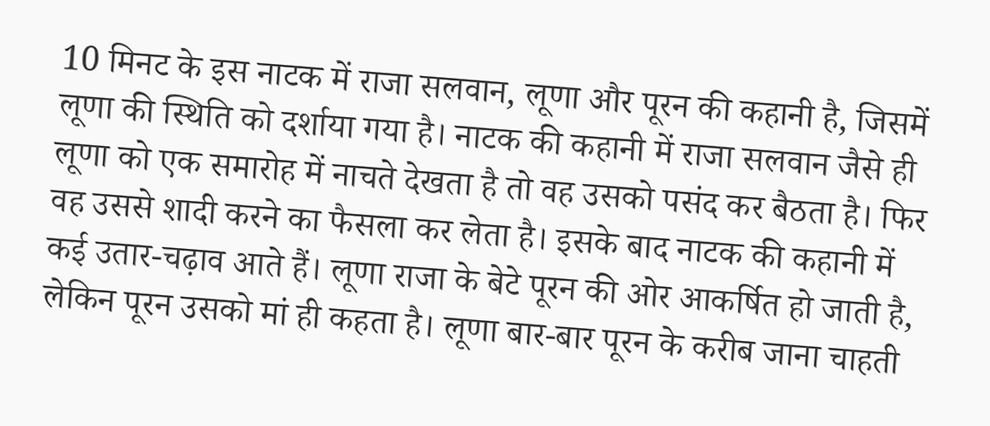10 मिनट के इस नाटक में राजा सलवान, लूणा और पूरन की कहानी है, जिसमें लूणा की स्थिति को दर्शाया गया है। नाटक की कहानी में राजा सलवान जैसे ही लूणा को एक समारोह में नाचते देखता है तो वह उसको पसंद कर बैठता है। फिर वह उससे शादी करने का फैसला कर लेता है। इसके बाद नाटक की कहानी में कई उतार-चढ़ाव आते हैं। लूणा राजा के बेटे पूरन की ओर आकर्षित हो जाती है, लेकिन पूरन उसको मां ही कहता है। लूणा बार-बार पूरन के करीब जाना चाहती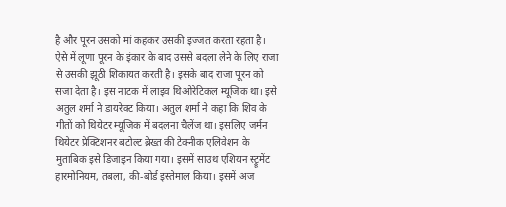है और पूरन उसको मां कहकर उसकी इज्जत करता रहता है। ऐसे में लूणा पूरन के इंकार के बाद उससे बदला लेने के लिए राजा से उसकी झूठी शिकायत करती है। इसके बाद राजा पूरन को सजा देता है। इस नाटक में लाइव थिओरेटिकल म्यूजिक था। इसे अतुल शर्मा ने डायरेक्ट किया। अतुल शर्मा ने कहा कि शिव के गीतों को थियेटर म्यूजिक में बदलना चैलेंज था। इसलिए जर्मन थियेटर प्रेक्टिशनर बटोल्ट ब्रेख्त की टेक्नीक एलिवेशन के मुताबिक इसे डिजाइन किया गया। इसमें साउथ एशियन स्ट्रूमेंट हारमोनियम, तबला, की-बोर्ड इस्तेमाल किया। इसमें अज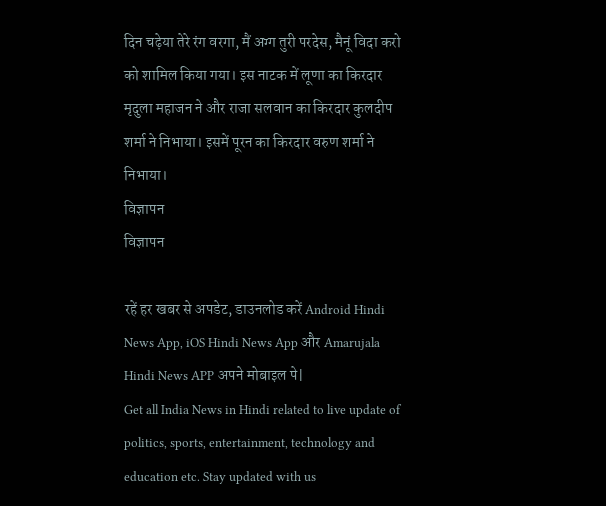दिन चढ़ेया तेरे रंग वरगा, मैं अग्ग तुरी परदेस, मैनूं विदा करो को शामिल किया गया। इस नाटक में लूणा का किरदार मृदुला महाजन ने और राजा सलवान का किरदार कुलदीप शर्मा ने निभाया। इसमें पूरन का किरदार वरुण शर्मा ने निभाया।
विज्ञापन
विज्ञापन

रहें हर खबर से अपडेट, डाउनलोड करें Android Hindi News App, iOS Hindi News App और Amarujala Hindi News APP अपने मोबाइल पे|
Get all India News in Hindi related to live update of politics, sports, entertainment, technology and education etc. Stay updated with us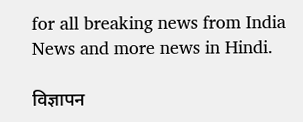for all breaking news from India News and more news in Hindi.

विज्ञापन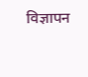विज्ञापन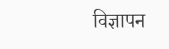विज्ञापन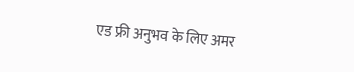एड फ्री अनुभव के लिए अमर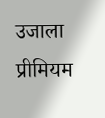उजाला प्रीमियम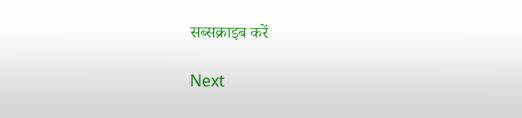सब्सक्राइब करें

Next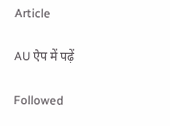Article

AU ऐप में पढ़ें

Followed